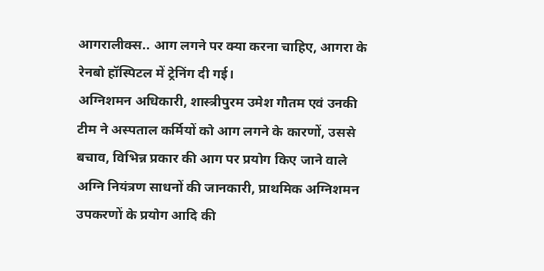आगरालीक्स.. आग लगने पर क्या करना चाहिए, आगरा के रेनबो हॉस्पिटल में ट्रेनिंग दी गई।
अग्निशमन अधिकारी, शास्त्रीपुरम उमेश गौतम एवं उनकी टीम ने अस्पताल कर्मियों को आग लगने के कारणों, उससे बचाव, विभिन्न प्रकार की आग पर प्रयोग किए जाने वाले अग्नि नियंत्रण साधनों की जानकारी, प्राथमिक अग्निशमन उपकरणों के प्रयोग आदि की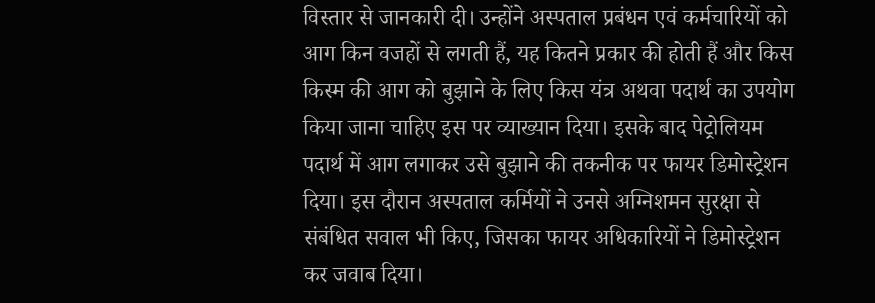विस्तार से जानकारी दी। उन्होंने अस्पताल प्रबंधन एवं कर्मचारियों को आग किन वजहों से लगती हैं, यह कितने प्रकार की होती हैं और किस किस्म की आग को बुझाने के लिए किस यंत्र अथवा पदार्थ का उपयोग किया जाना चाहिए इस पर व्याख्यान दिया। इसके बाद पेट्रोलियम पदार्थ में आग लगाकर उसे बुझाने की तकनीक पर फायर डिमोस्ट्रेशन दिया। इस दौरान अस्पताल कर्मियों ने उनसे अग्निशमन सुरक्षा से संबंधित सवाल भी किए, जिसका फायर अधिकारियों ने डिमोस्ट्रेशन कर जवाब दिया।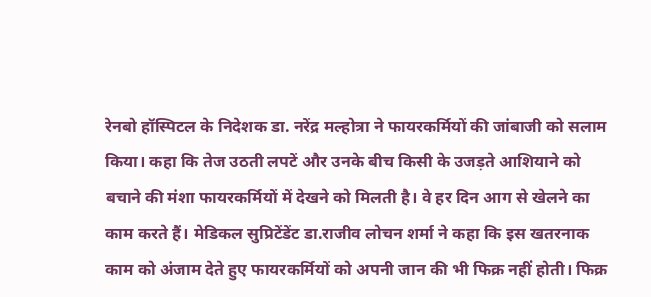रेनबो हॉस्पिटल के निदेशक डा. नरेंद्र मल्होत्रा ने फायरकर्मियों की जांबाजी को सलाम किया। कहा कि तेज उठती लपटें और उनके बीच किसी के उजड़ते आशियाने को बचाने की मंशा फायरकर्मियों में देखने को मिलती है। वे हर दिन आग से खेलने का काम करते हैं। मेडिकल सुप्रिटेंडेंट डा.राजीव लोचन शर्मा ने कहा कि इस खतरनाक काम को अंजाम देते हुए फायरकर्मियों को अपनी जान की भी फिक्र नहीं होती। फिक्र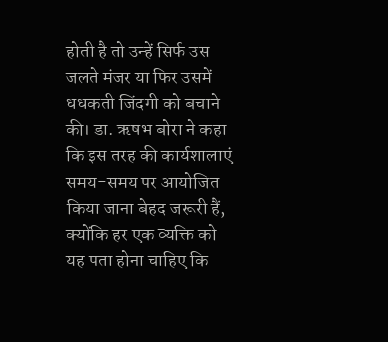होती है तो उन्हें सिर्फ उस जलते मंजर या फिर उसमें धधकती जिंदगी को बचाने की। डा. ऋषभ बोरा ने कहा कि इस तरह की कार्यशालाएं समय-समय पर आयोजित किया जाना बेहद जरूरी हैं, क्योंकि हर एक व्यक्ति को यह पता होना चाहिए कि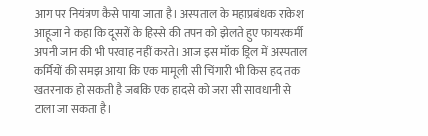आग पर नियंत्रण कैसे पाया जाता है। अस्पताल के महाप्रबंधक राकेश आहूजा ने कहा कि दूसरों के हिस्से की तपन को झेलते हुए फायरकर्मी अपनी जान की भी परवाह नहीं करते। आज इस मॉक ड्रिल में अस्पताल कर्मियों की समझ आया कि एक मामूली सी चिंगारी भी किस हद तक खतरनाक हो सकती है जबकि एक हादसे को जरा सी सावधानी से टाला जा सकता है।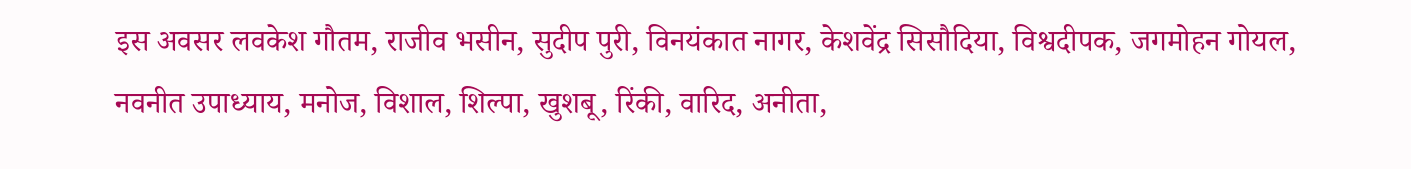इस अवसर लवकेश गौतम, राजीव भसीन, सुदीप पुरी, विनयंकात नागर, केशवेंद्र सिसौदिया, विश्वदीपक, जगमोहन गोयल, नवनीत उपाध्याय, मनोज, विशाल, शिल्पा, खुशबू, रिंकी, वारिद, अनीता,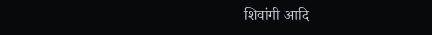शिवांगी आदि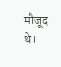मौजूद थे।